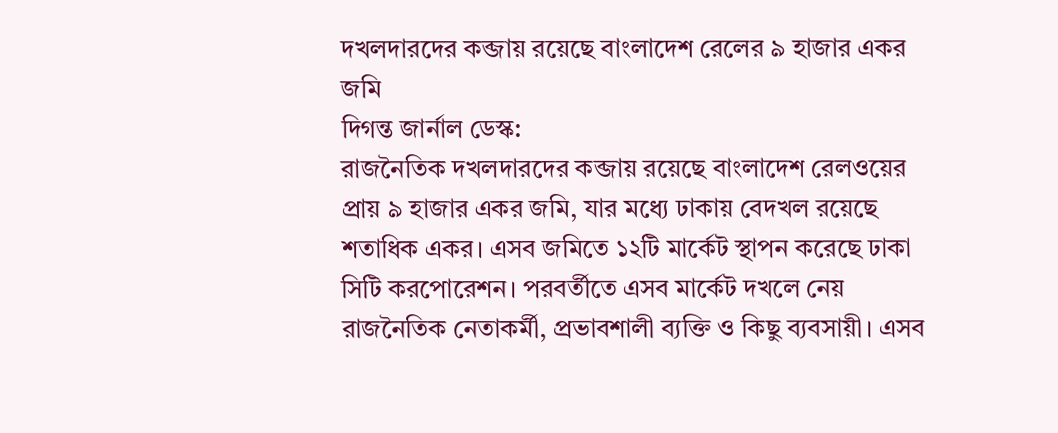দখলদারদের কব্জায় রয়েছে বাংলাদেশ রেলের ৯ হাজার একর জমি
দিগন্ত জার্নাল ডেস্ক:
রাজনৈতিক দখলদারদের কব্জায় রয়েছে বাংলাদেশ রেলওয়ের প্রায় ৯ হাজার একর জমি, যার মধ্যে ঢাকায় বেদখল রয়েছে শতাধিক একর। এসব জমিতে ১২টি মার্কেট স্থাপন করেছে ঢাকা সিটি করপোরেশন। পরবর্তীতে এসব মার্কেট দখলে নেয় রাজনৈতিক নেতাকর্মী, প্রভাবশালী ব্যক্তি ও কিছু ব্যবসায়ী। এসব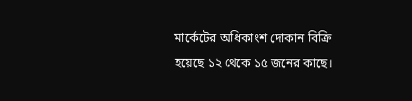মার্কেটের অধিকাংশ দোকান বিক্রি হয়েছে ১২ থেকে ১৫ জনের কাছে।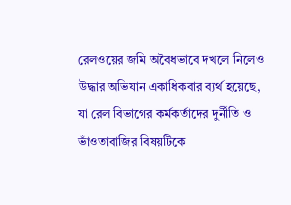রেলওয়ের জমি অবৈধভাবে দখলে নিলেও উদ্ধার অভিযান একাধিকবার ব্যর্থ হয়েছে, যা রেল বিভাগের কর্মকর্তাদের দুর্নীতি ও ভাঁওতাবাজির বিষয়টিকে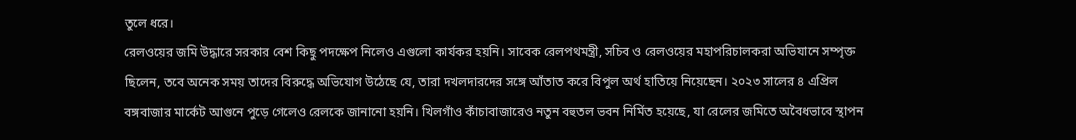তুলে ধরে।
রেলওয়ের জমি উদ্ধারে সরকার বেশ কিছু পদক্ষেপ নিলেও এগুলো কার্যকর হয়নি। সাবেক রেলপথমন্ত্রী, সচিব ও রেলওয়ের মহাপরিচালকরা অভিযানে সম্পৃক্ত ছিলেন, তবে অনেক সময় তাদের বিরুদ্ধে অভিযোগ উঠেছে যে, তারা দখলদারদের সঙ্গে আঁতাত করে বিপুল অর্থ হাতিয়ে নিয়েছেন। ২০২৩ সালের ৪ এপ্রিল বঙ্গবাজার মার্কেট আগুনে পুড়ে গেলেও রেলকে জানানো হয়নি। খিলগাঁও কাঁচাবাজারেও নতুন বহুতল ভবন নির্মিত হয়েছে, যা রেলের জমিতে অবৈধভাবে স্থাপন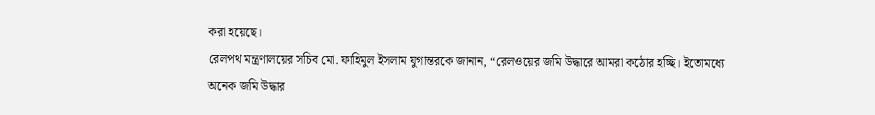করা হয়েছে।
রেলপথ মন্ত্রণালয়ের সচিব মো. ফাহিমুল ইসলাম যুগান্তরকে জানান, “রেলওয়ের জমি উদ্ধারে আমরা কঠোর হচ্ছি। ইতোমধ্যে অনেক জমি উদ্ধার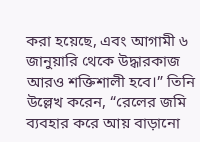করা হয়েছে, এবং আগামী ৬ জানুয়ারি থেকে উদ্ধারকাজ আরও শক্তিশালী হবে।” তিনি উল্লেখ করেন, “রেলের জমি ব্যবহার করে আয় বাড়ানো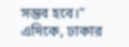সম্ভব হবে।”
এদিকে, ঢাকার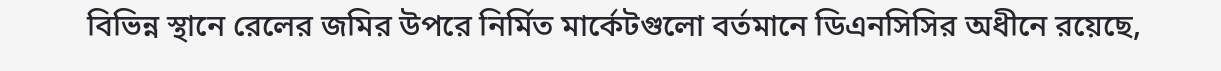বিভিন্ন স্থানে রেলের জমির উপরে নির্মিত মার্কেটগুলো বর্তমানে ডিএনসিসির অধীনে রয়েছে,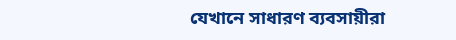যেখানে সাধারণ ব্যবসায়ীরা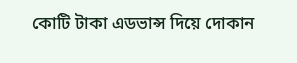কোটি টাকা এডভান্স দিয়ে দোকান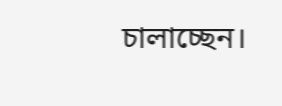চালাচ্ছেন।